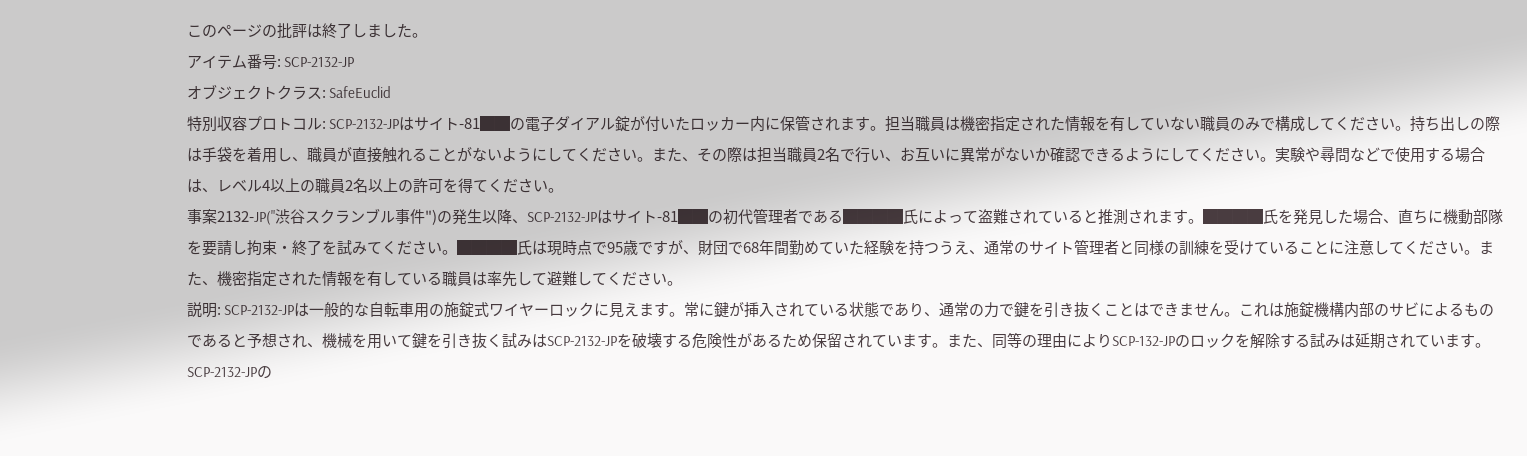このページの批評は終了しました。
アイテム番号: SCP-2132-JP
オブジェクトクラス: SafeEuclid
特別収容プロトコル: SCP-2132-JPはサイト-81██の電子ダイアル錠が付いたロッカー内に保管されます。担当職員は機密指定された情報を有していない職員のみで構成してください。持ち出しの際は手袋を着用し、職員が直接触れることがないようにしてください。また、その際は担当職員2名で行い、お互いに異常がないか確認できるようにしてください。実験や尋問などで使用する場合は、レベル4以上の職員2名以上の許可を得てください。
事案2132-JP("渋谷スクランブル事件")の発生以降、SCP-2132-JPはサイト-81██の初代管理者である████氏によって盗難されていると推測されます。████氏を発見した場合、直ちに機動部隊を要請し拘束・終了を試みてください。████氏は現時点で95歳ですが、財団で68年間勤めていた経験を持つうえ、通常のサイト管理者と同様の訓練を受けていることに注意してください。また、機密指定された情報を有している職員は率先して避難してください。
説明: SCP-2132-JPは一般的な自転車用の施錠式ワイヤーロックに見えます。常に鍵が挿入されている状態であり、通常の力で鍵を引き抜くことはできません。これは施錠機構内部のサビによるものであると予想され、機械を用いて鍵を引き抜く試みはSCP-2132-JPを破壊する危険性があるため保留されています。また、同等の理由によりSCP-132-JPのロックを解除する試みは延期されています。
SCP-2132-JPの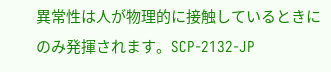異常性は人が物理的に接触しているときにのみ発揮されます。SCP-2132-JP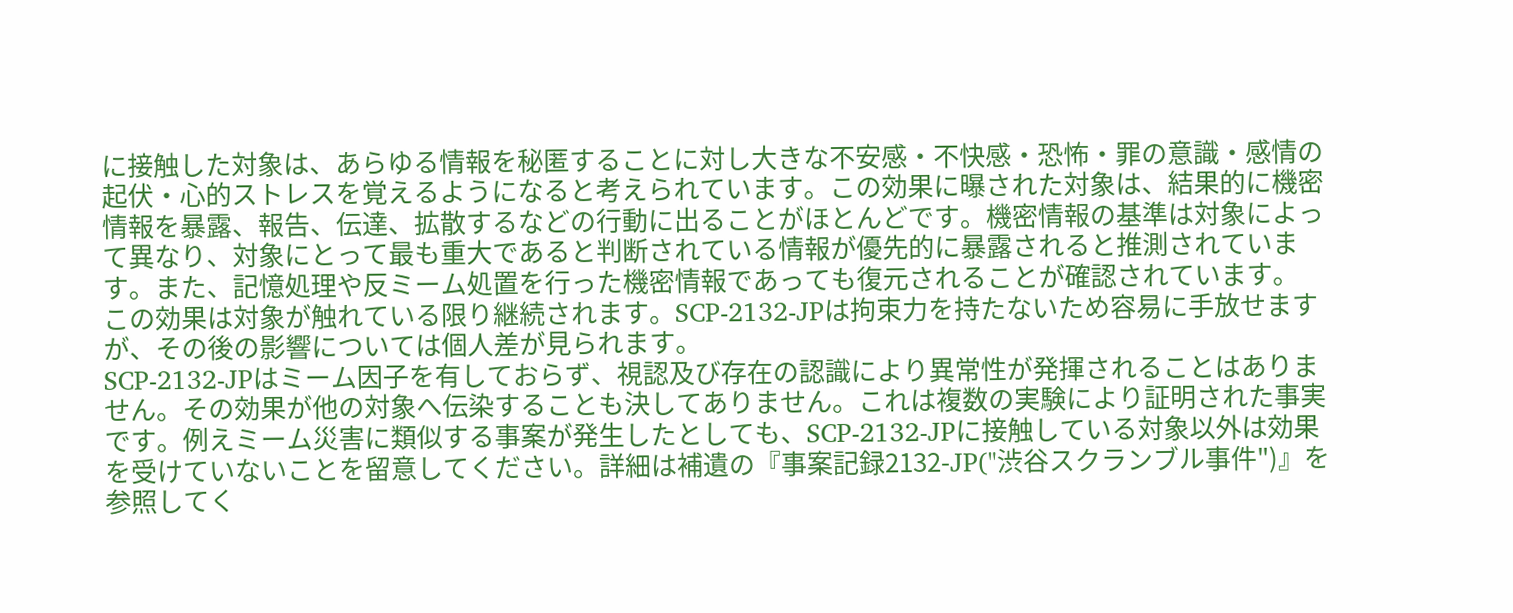に接触した対象は、あらゆる情報を秘匿することに対し大きな不安感・不快感・恐怖・罪の意識・感情の起伏・心的ストレスを覚えるようになると考えられています。この効果に曝された対象は、結果的に機密情報を暴露、報告、伝達、拡散するなどの行動に出ることがほとんどです。機密情報の基準は対象によって異なり、対象にとって最も重大であると判断されている情報が優先的に暴露されると推測されています。また、記憶処理や反ミーム処置を行った機密情報であっても復元されることが確認されています。
この効果は対象が触れている限り継続されます。SCP-2132-JPは拘束力を持たないため容易に手放せますが、その後の影響については個人差が見られます。
SCP-2132-JPはミーム因子を有しておらず、視認及び存在の認識により異常性が発揮されることはありません。その効果が他の対象へ伝染することも決してありません。これは複数の実験により証明された事実です。例えミーム災害に類似する事案が発生したとしても、SCP-2132-JPに接触している対象以外は効果を受けていないことを留意してください。詳細は補遺の『事案記録2132-JP("渋谷スクランブル事件")』を参照してく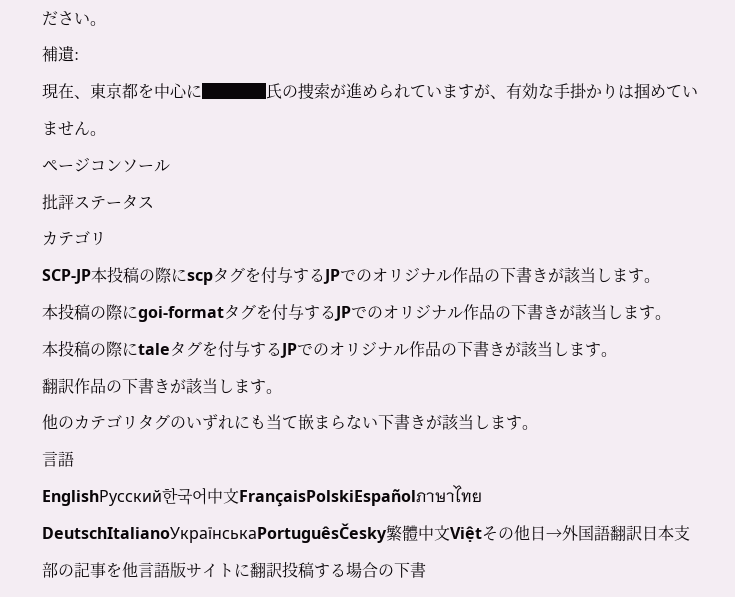ださい。
補遺:
現在、東京都を中心に████氏の捜索が進められていますが、有効な手掛かりは掴めていません。
ページコンソール
批評ステータス
カテゴリ
SCP-JP本投稿の際にscpタグを付与するJPでのオリジナル作品の下書きが該当します。
本投稿の際にgoi-formatタグを付与するJPでのオリジナル作品の下書きが該当します。
本投稿の際にtaleタグを付与するJPでのオリジナル作品の下書きが該当します。
翻訳作品の下書きが該当します。
他のカテゴリタグのいずれにも当て嵌まらない下書きが該当します。
言語
EnglishРусский한국어中文FrançaisPolskiEspañolภาษาไทยDeutschItalianoУкраїнськаPortuguêsČesky繁體中文Việtその他日→外国語翻訳日本支部の記事を他言語版サイトに翻訳投稿する場合の下書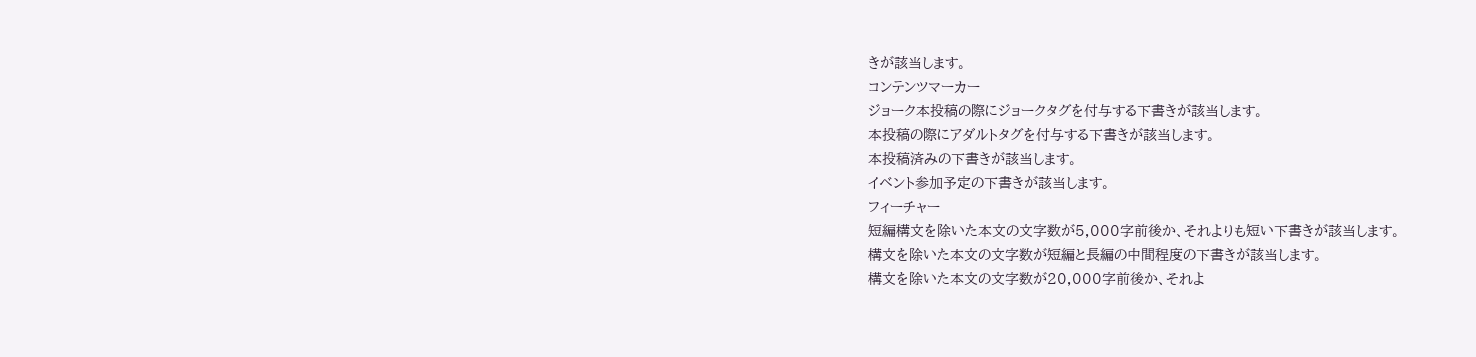きが該当します。
コンテンツマーカー
ジョーク本投稿の際にジョークタグを付与する下書きが該当します。
本投稿の際にアダルトタグを付与する下書きが該当します。
本投稿済みの下書きが該当します。
イベント参加予定の下書きが該当します。
フィーチャー
短編構文を除いた本文の文字数が5,000字前後か、それよりも短い下書きが該当します。
構文を除いた本文の文字数が短編と長編の中間程度の下書きが該当します。
構文を除いた本文の文字数が20,000字前後か、それよ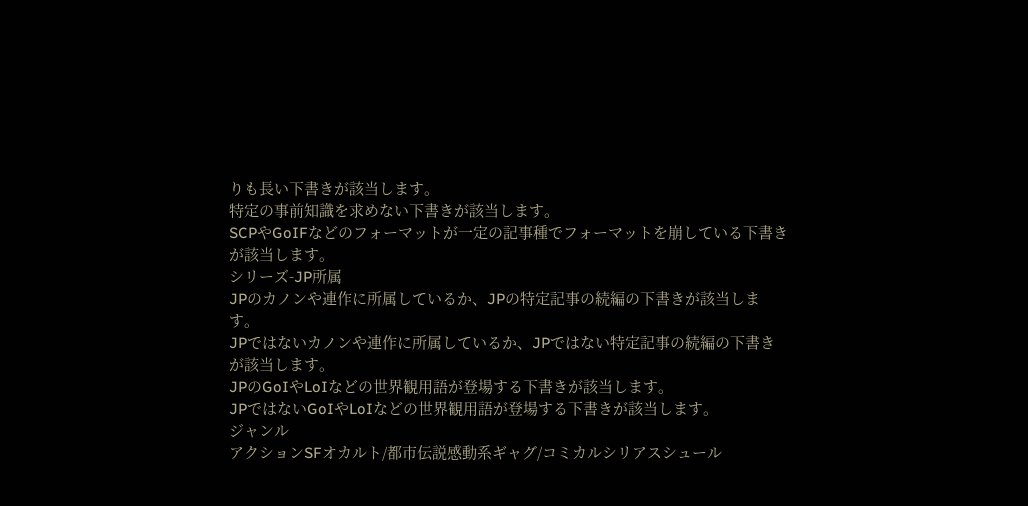りも長い下書きが該当します。
特定の事前知識を求めない下書きが該当します。
SCPやGoIFなどのフォーマットが一定の記事種でフォーマットを崩している下書きが該当します。
シリーズ-JP所属
JPのカノンや連作に所属しているか、JPの特定記事の続編の下書きが該当します。
JPではないカノンや連作に所属しているか、JPではない特定記事の続編の下書きが該当します。
JPのGoIやLoIなどの世界観用語が登場する下書きが該当します。
JPではないGoIやLoIなどの世界観用語が登場する下書きが該当します。
ジャンル
アクションSFオカルト/都市伝説感動系ギャグ/コミカルシリアスシュール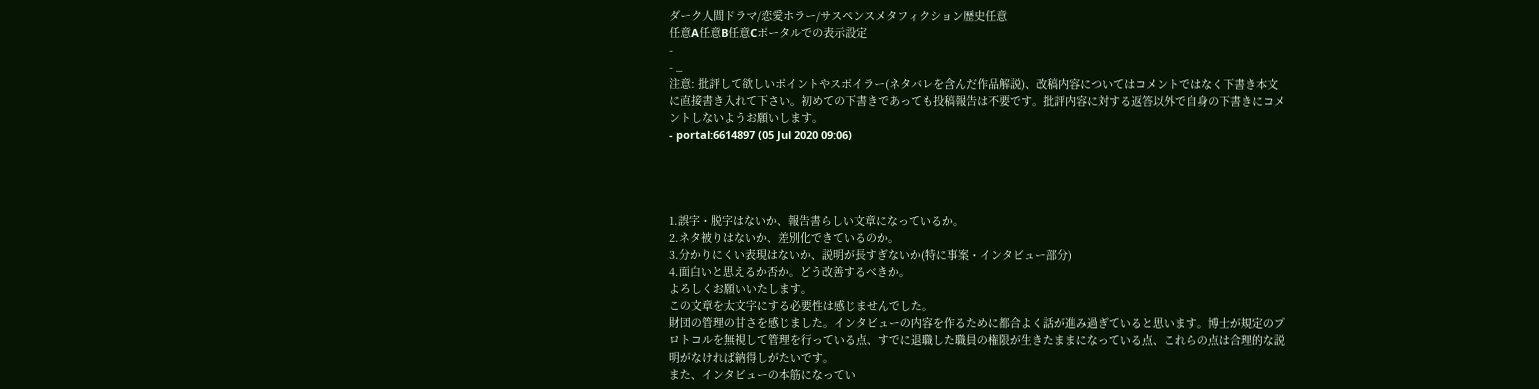ダーク人間ドラマ/恋愛ホラー/サスペンスメタフィクション歴史任意
任意A任意B任意Cポータルでの表示設定
-
- _
注意: 批評して欲しいポイントやスポイラー(ネタバレを含んだ作品解説)、改稿内容についてはコメントではなく下書き本文に直接書き入れて下さい。初めての下書きであっても投稿報告は不要です。批評内容に対する返答以外で自身の下書きにコメントしないようお願いします。
- portal:6614897 (05 Jul 2020 09:06)




1.誤字・脱字はないか、報告書らしい文章になっているか。
2.ネタ被りはないか、差別化できているのか。
3.分かりにくい表現はないか、説明が長すぎないか(特に事案・インタビュー部分)
4.面白いと思えるか否か。どう改善するべきか。
よろしくお願いいたします。
この文章を太文字にする必要性は感じませんでした。
財団の管理の甘さを感じました。インタビューの内容を作るために都合よく話が進み過ぎていると思います。博士が規定のプロトコルを無視して管理を行っている点、すでに退職した職員の権限が生きたままになっている点、これらの点は合理的な説明がなければ納得しがたいです。
また、インタビューの本筋になってい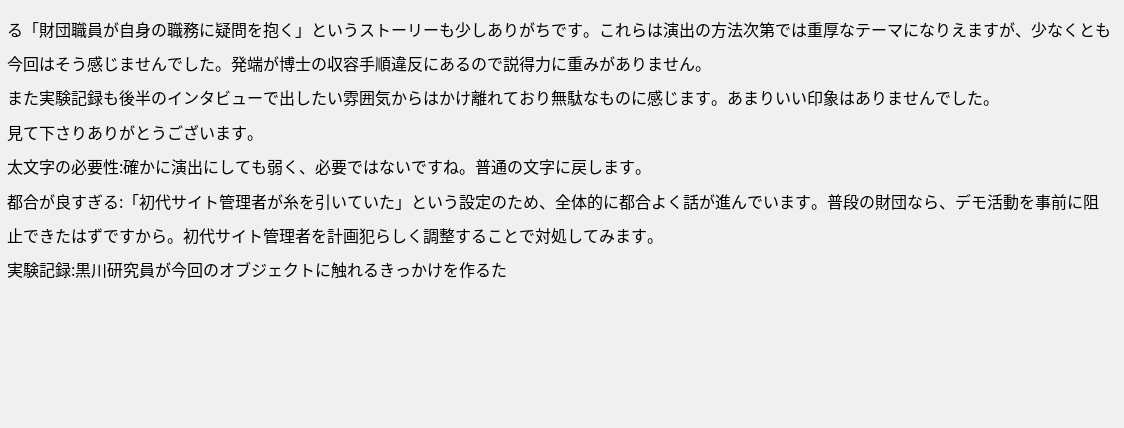る「財団職員が自身の職務に疑問を抱く」というストーリーも少しありがちです。これらは演出の方法次第では重厚なテーマになりえますが、少なくとも今回はそう感じませんでした。発端が博士の収容手順違反にあるので説得力に重みがありません。
また実験記録も後半のインタビューで出したい雰囲気からはかけ離れており無駄なものに感じます。あまりいい印象はありませんでした。
見て下さりありがとうございます。
太文字の必要性:確かに演出にしても弱く、必要ではないですね。普通の文字に戻します。
都合が良すぎる:「初代サイト管理者が糸を引いていた」という設定のため、全体的に都合よく話が進んでいます。普段の財団なら、デモ活動を事前に阻止できたはずですから。初代サイト管理者を計画犯らしく調整することで対処してみます。
実験記録:黒川研究員が今回のオブジェクトに触れるきっかけを作るた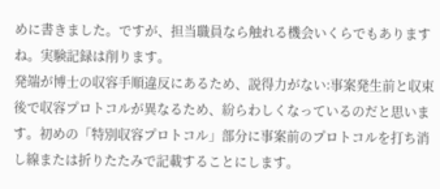めに書きました。ですが、担当職員なら触れる機会いくらでもありますね。実験記録は削ります。
発端が博士の収容手順違反にあるため、説得力がない:事案発生前と収束後で収容プロトコルが異なるため、紛らわしくなっているのだと思います。初めの「特別収容プロトコル」部分に事案前のプロトコルを打ち消し線または折りたたみで記載することにします。